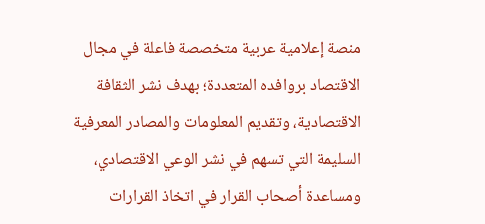منصة إعلامية عربية متخصصة فاعلة في مجال الاقتصاد بروافده المتعددة؛ بهدف نشر الثقافة الاقتصادية، وتقديم المعلومات والمصادر المعرفية السليمة التي تسهم في نشر الوعي الاقتصادي، ومساعدة أصحاب القرار في اتخاذ القرارات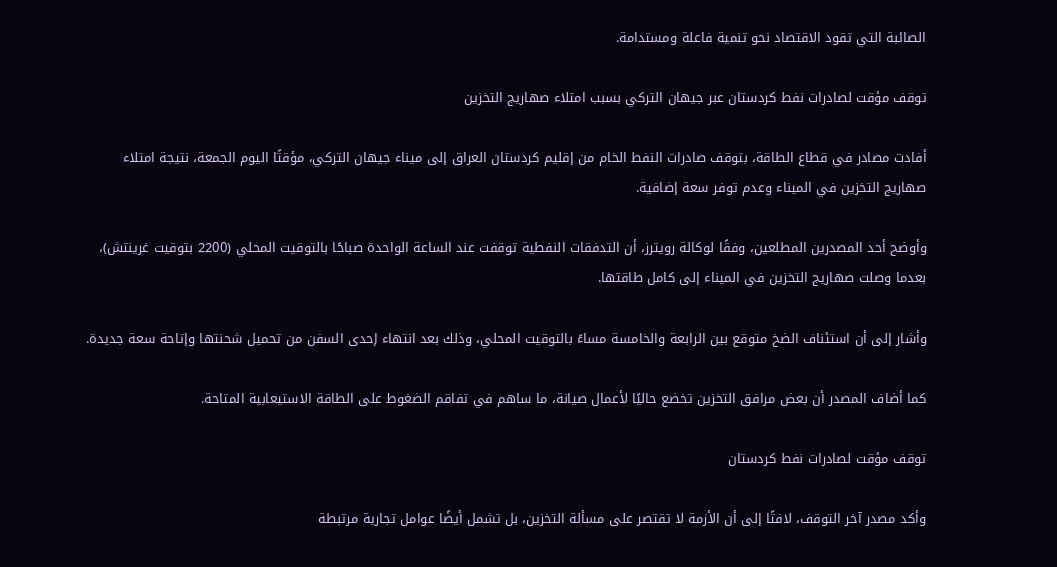الصائبة التي تقود الاقتصاد نحو تنمية فاعلة ومستدامة.

توقف مؤقت لصادرات نفط كردستان عبر جيهان التركي بسبب امتلاء صهاريج التخزين

أفادت مصادر في قطاع الطاقة، بتوقف صادرات النفط الخام من إقليم كردستان العراق إلى ميناء جيهان التركي، مؤقتًا اليوم الجمعة، نتيجة امتلاء صهاريج التخزين في الميناء وعدم توفر سعة إضافية.

وأوضح أحد المصدرين المطلعين، وفقًا لوكالة رويترز، أن التدفقات النفطية توقفت عند الساعة الواحدة صباحًا بالتوقيت المحلي (2200 بتوقيت غرينتش)، بعدما وصلت صهاريج التخزين في الميناء إلى كامل طاقتها.

وأشار إلى أن استئناف الضخ متوقع بين الرابعة والخامسة مساءً بالتوقيت المحلي، وذلك بعد انتهاء إحدى السفن من تحميل شحنتها وإتاحة سعة جديدة.

كما أضاف المصدر أن بعض مرافق التخزين تخضع حاليًا لأعمال صيانة، ما ساهم في تفاقم الضغوط على الطاقة الاستيعابية المتاحة.

توقف مؤقت لصادرات نفط كردستان

وأكد مصدر آخر التوقف، لافتًا إلى أن الأزمة لا تقتصر على مسألة التخزين، بل تشمل أيضًا عوامل تجارية مرتبطة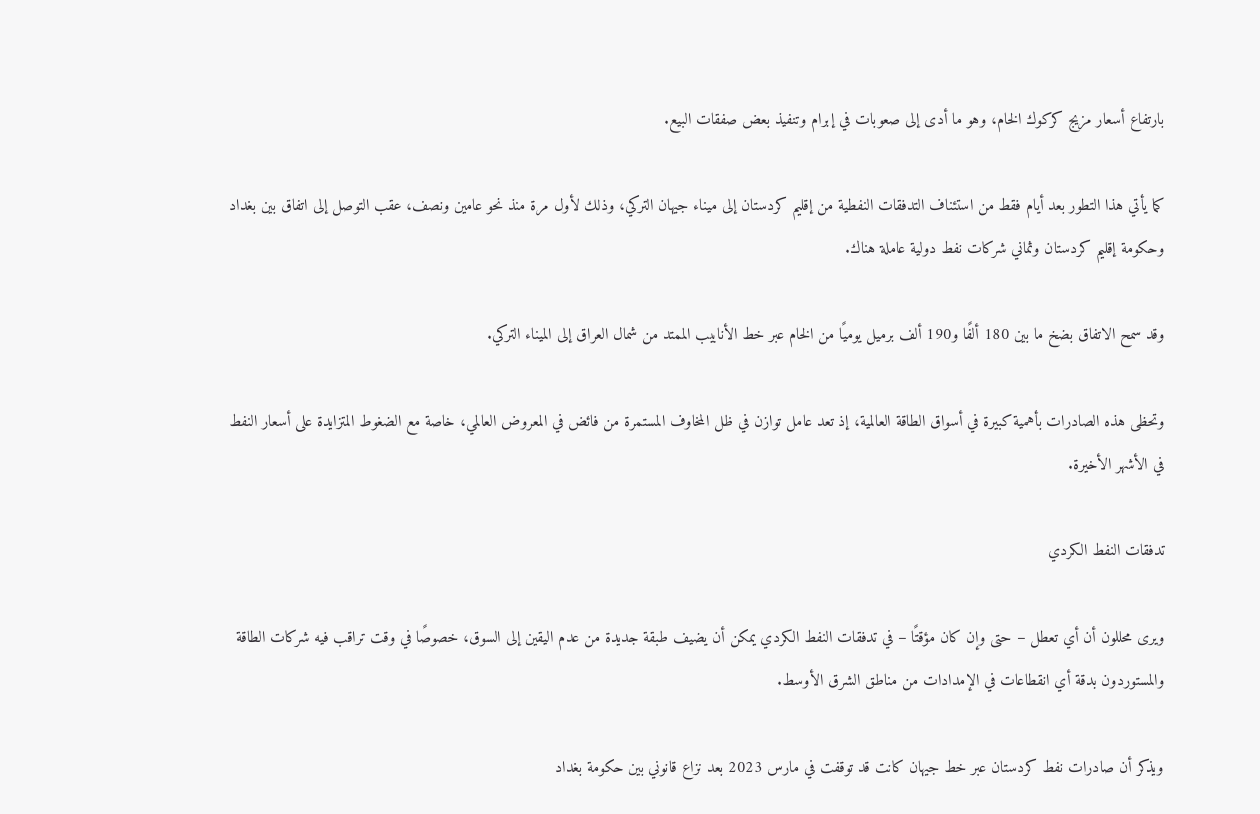بارتفاع أسعار مزيج كركوك الخام، وهو ما أدى إلى صعوبات في إبرام وتنفيذ بعض صفقات البيع.

كما يأتي هذا التطور بعد أيام فقط من استئناف التدفقات النفطية من إقليم كردستان إلى ميناء جيهان التركي، وذلك لأول مرة منذ نحو عامين ونصف، عقب التوصل إلى اتفاق بين بغداد وحكومة إقليم كردستان وثماني شركات نفط دولية عاملة هناك.

وقد سمح الاتفاق بضخ ما بين 180 ألفًا و190 ألف برميل يوميًا من الخام عبر خط الأنابيب الممتد من شمال العراق إلى الميناء التركي.

وتحظى هذه الصادرات بأهمية كبيرة في أسواق الطاقة العالمية، إذ تعد عامل توازن في ظل المخاوف المستمرة من فائض في المعروض العالمي، خاصة مع الضغوط المتزايدة على أسعار النفط في الأشهر الأخيرة.

تدفقات النفط الكردي

ويرى محللون أن أي تعطل – حتى وإن كان مؤقتًا – في تدفقات النفط الكردي يمكن أن يضيف طبقة جديدة من عدم اليقين إلى السوق، خصوصًا في وقت تراقب فيه شركات الطاقة والمستوردون بدقة أي انقطاعات في الإمدادات من مناطق الشرق الأوسط.

ويذكر أن صادرات نفط كردستان عبر خط جيهان كانت قد توقفت في مارس 2023 بعد نزاع قانوني بين حكومة بغداد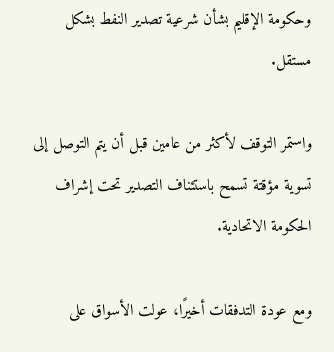وحكومة الإقليم بشأن شرعية تصدير النفط بشكل مستقل.

واستمر التوقف لأكثر من عامين قبل أن يتم التوصل إلى تسوية مؤقتة تسمح باستئناف التصدير تحت إشراف الحكومة الاتحادية.

ومع عودة التدفقات أخيرًا، عولت الأسواق على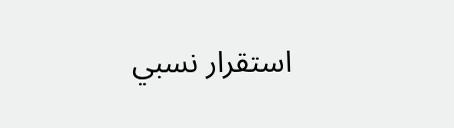استقرار نسبي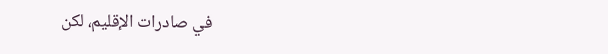في صادرات الإقليم، لكن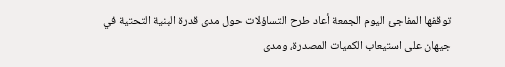توقفها المفاجئ اليوم الجمعة أعاد طرح التساؤلات حول مدى قدرة البنية التحتية في جيهان على استيعاب الكميات المصدرة، ومدى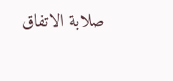صلابة الاتفاق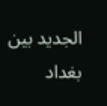الجديد بين بغداد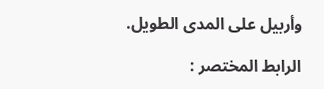وأربيل على المدى الطويل.

الرابط المختصر :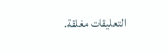التعليقات مغلقة.